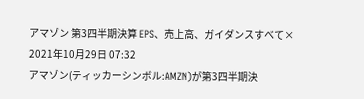アマゾン 第3四半期決算 EPS、売上高、ガイダンスすべて×
2021年10月29日 07:32
アマゾン(ティッカーシンボル:AMZN)が第3四半期決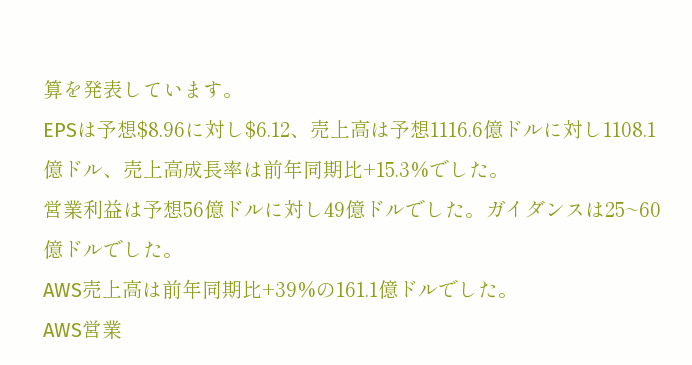算を発表しています。
EPSは予想$8.96に対し$6.12、売上高は予想1116.6億ドルに対し1108.1億ドル、売上高成長率は前年同期比+15.3%でした。
営業利益は予想56億ドルに対し49億ドルでした。ガイダンスは25~60億ドルでした。
AWS売上高は前年同期比+39%の161.1億ドルでした。
AWS営業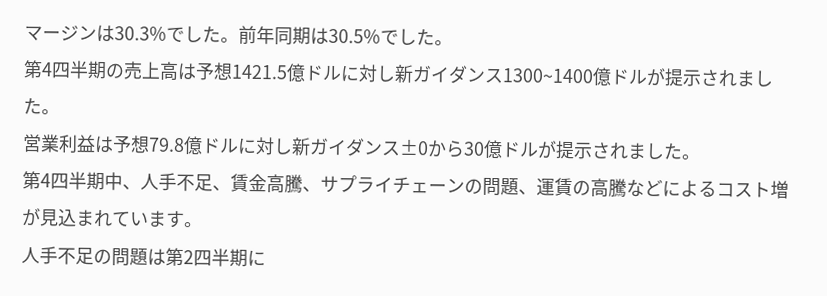マージンは30.3%でした。前年同期は30.5%でした。
第4四半期の売上高は予想1421.5億ドルに対し新ガイダンス1300~1400億ドルが提示されました。
営業利益は予想79.8億ドルに対し新ガイダンス±0から30億ドルが提示されました。
第4四半期中、人手不足、賃金高騰、サプライチェーンの問題、運賃の高騰などによるコスト増が見込まれています。
人手不足の問題は第2四半期に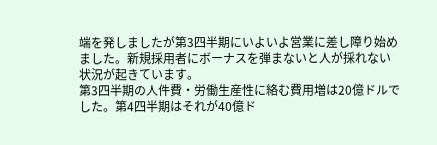端を発しましたが第3四半期にいよいよ営業に差し障り始めました。新規採用者にボーナスを弾まないと人が採れない状況が起きています。
第3四半期の人件費・労働生産性に絡む費用増は20億ドルでした。第4四半期はそれが40億ド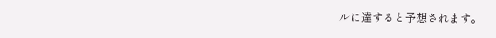ルに達すると予想されます。